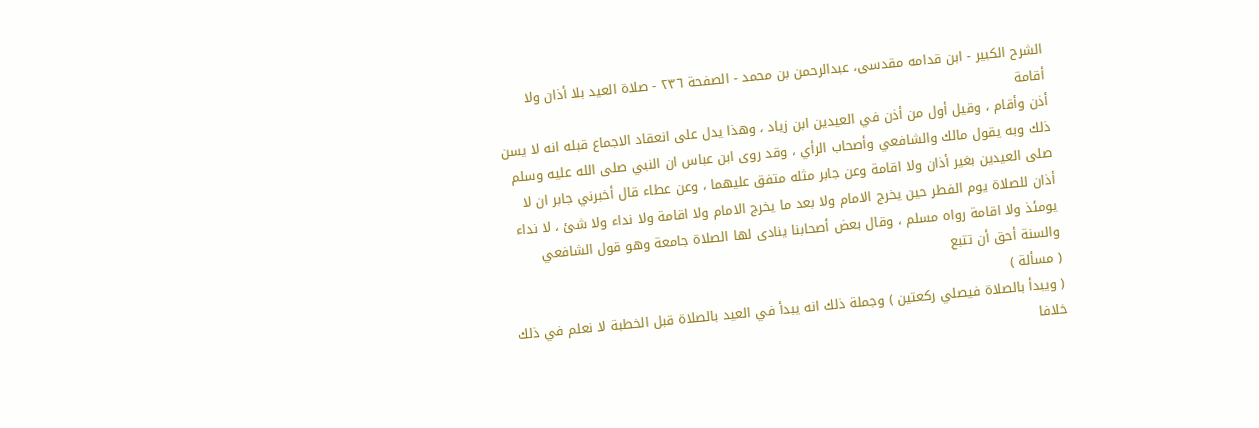الشرح الکبير - ابن قدامه مقدسی، عبدالرحمن بن محمد - الصفحة ٢٣٦ - صلاة العيد بلا أذان ولا أقامة
أذن وأقام ، وقيل أول من أذن في العيدين ابن زياد ، وهذا يدل على انعقاد الاجماع قبله انه لا يسن ذلك وبه يقول مالك والشافعي وأصحاب الرأي ، وقد روى ابن عباس ان النبي صلى الله عليه وسلم صلى العيدين بغير أذان ولا اقامة وعن جابر مثله متفق عليهما ، وعن عطاء قال أخبرني جابر ان لا أذان للصلاة يوم الفطر حين يخرج الامام ولا بعد ما يخرج الامام ولا اقامة ولا نداء ولا شئ ، لا نداء يومئذ ولا اقامة رواه مسلم ، وقال بعض أصحابنا ينادى لها الصلاة جامعة وهو قول الشافعي والسنة أحق أن تتبع
( مسألة )
( ويبدأ بالصلاة فيصلي ركعتين ) وجملة ذلك انه يبدأ في العيد بالصلاة قبل الخطبة لا نعلم في ذلك خلافا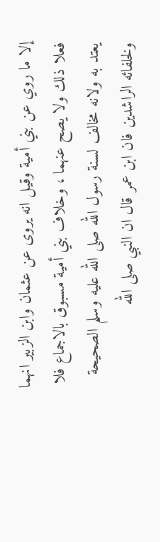إلا ما روي عن بني أمية وقيل انه يروى عن عثمان وابن الزبير انهما فعلا ذلك ولا يصح عنهما ، وخلاف بني أمية مسبوق بالاجماع فلا يعتد به ولانه مخالف لسنة رسول الله صلى الله عليه وسلم الصحيحة ولخلفائه الراشدين فان ابن عمر قال ان النبي صلى الله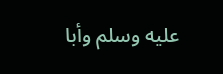عليه وسلم وأبا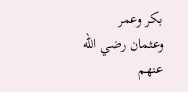بكر وعمر وعثمان رضي الله عنهم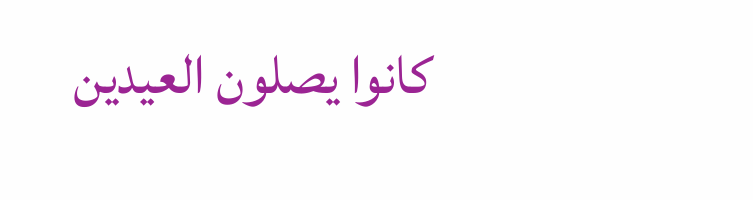كانوا يصلون العيدين